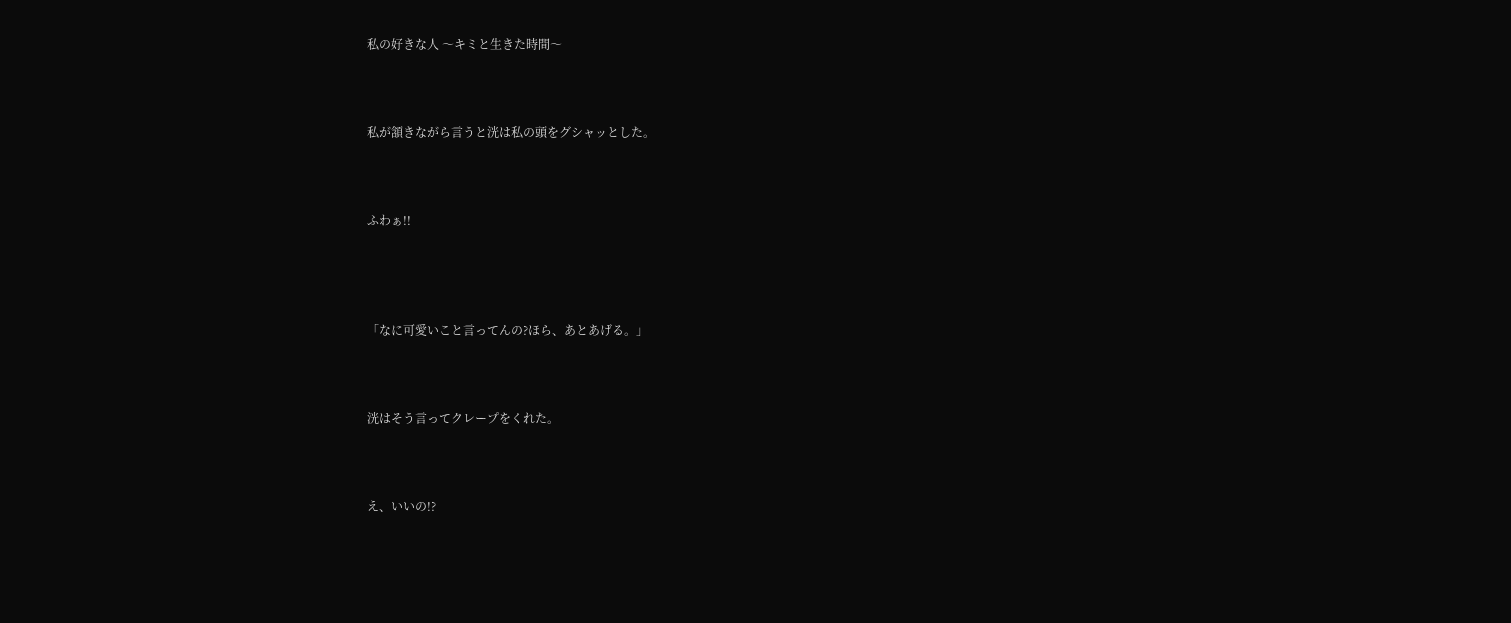私の好きな人 〜キミと生きた時間〜



私が頷きながら言うと洸は私の頭をグシャッとした。



ふわぁ!!




「なに可愛いこと言ってんの?ほら、あとあげる。」



洸はそう言ってクレープをくれた。



え、いいの!?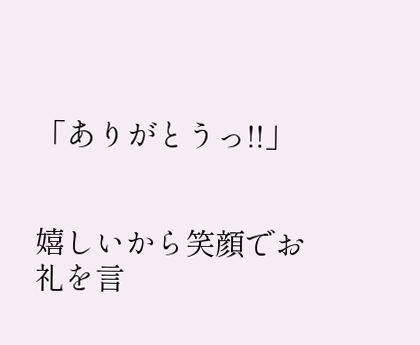「ありがとうっ!!」


嬉しいから笑顔でお礼を言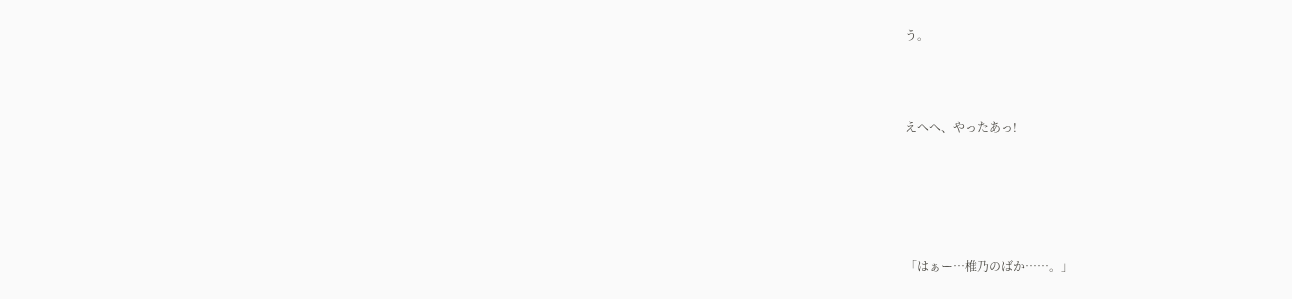う。



えへへ、やったあっ!





「はぁー…椎乃のばか……。」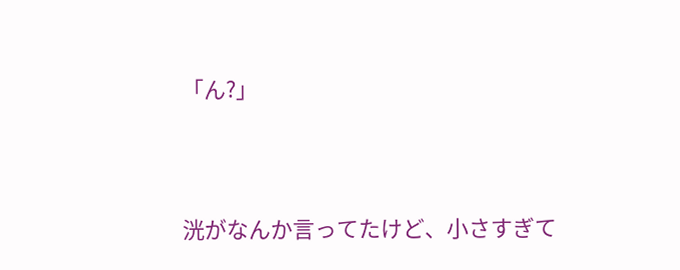「ん?」



洸がなんか言ってたけど、小さすぎて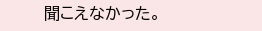聞こえなかった。